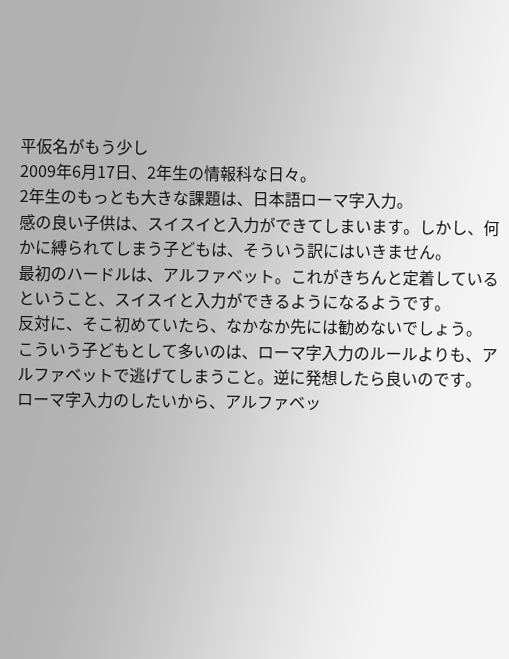平仮名がもう少し
2009年6月17日、2年生の情報科な日々。
2年生のもっとも大きな課題は、日本語ローマ字入力。
感の良い子供は、スイスイと入力ができてしまいます。しかし、何かに縛られてしまう子どもは、そういう訳にはいきません。
最初のハードルは、アルファベット。これがきちんと定着しているということ、スイスイと入力ができるようになるようです。
反対に、そこ初めていたら、なかなか先には勧めないでしょう。
こういう子どもとして多いのは、ローマ字入力のルールよりも、アルファベットで逃げてしまうこと。逆に発想したら良いのです。
ローマ字入力のしたいから、アルファベッ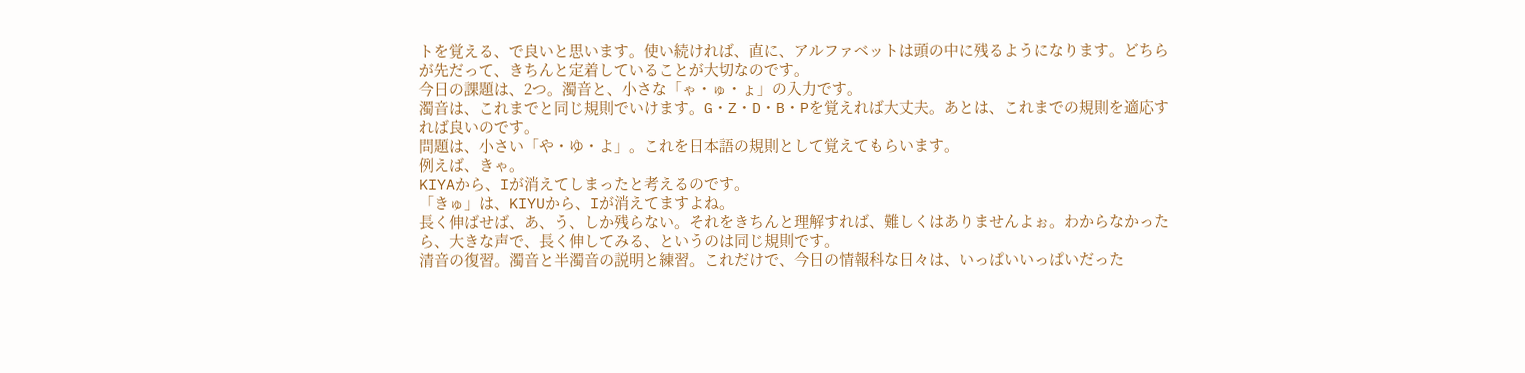トを覚える、で良いと思います。使い続ければ、直に、アルファベットは頭の中に残るようになります。どちらが先だって、きちんと定着していることが大切なのです。
今日の課題は、2つ。濁音と、小さな「ゃ・ゅ・ょ」の入力です。
濁音は、これまでと同じ規則でいけます。G・Z・D・B・Pを覚えれば大丈夫。あとは、これまでの規則を適応すれば良いのです。
問題は、小さい「や・ゆ・よ」。これを日本語の規則として覚えてもらいます。
例えば、きゃ。
KIYAから、Iが消えてしまったと考えるのです。
「きゅ」は、KIYUから、Iが消えてますよね。
長く伸ばせば、あ、う、しか残らない。それをきちんと理解すれば、難しくはありませんよぉ。わからなかったら、大きな声で、長く伸してみる、というのは同じ規則です。
清音の復習。濁音と半濁音の説明と練習。これだけで、今日の情報科な日々は、いっぱいいっぱいだった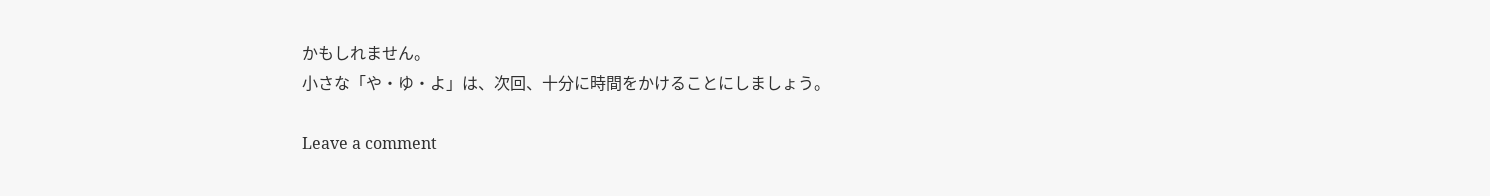かもしれません。
小さな「や・ゆ・よ」は、次回、十分に時間をかけることにしましょう。

Leave a comment